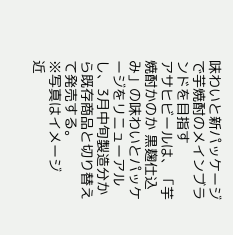味わいと新パッケージで芋焼酎のメインブランドを目指す
アサヒビールは、「芋焼酎かのか 黒麹仕込み」の味わいとパッケージをリニューアルし、3月中旬製造分から既存商品と切り替えて発売する。
※写真はイメージ
近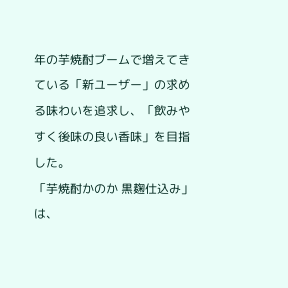年の芋焼酎ブームで増えてきている「新ユーザー」の求める味わいを追求し、「飲みやすく後味の良い香味」を目指した。
「芋焼酎かのか 黒麹仕込み」は、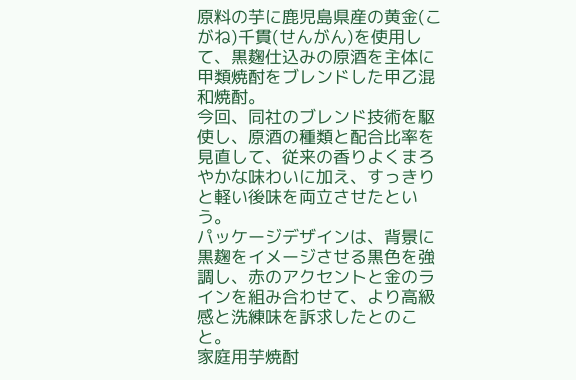原料の芋に鹿児島県産の黄金(こがね)千貫(せんがん)を使用して、黒麹仕込みの原酒を主体に甲類焼酎をブレンドした甲乙混和焼酎。
今回、同社のブレンド技術を駆使し、原酒の種類と配合比率を見直して、従来の香りよくまろやかな味わいに加え、すっきりと軽い後味を両立させたという。
パッケージデザインは、背景に黒麹をイメージさせる黒色を強調し、赤のアクセントと金のラインを組み合わせて、より高級感と洗練味を訴求したとのこと。
家庭用芋焼酎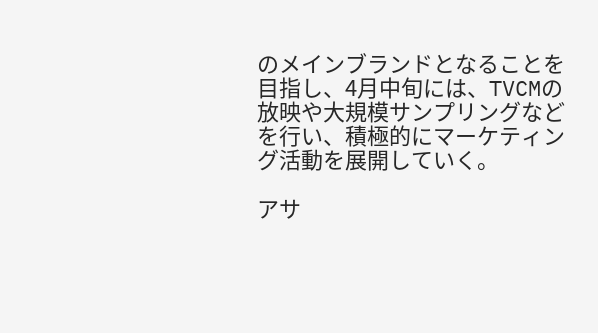のメインブランドとなることを目指し、4月中旬には、TVCMの放映や大規模サンプリングなどを行い、積極的にマーケティング活動を展開していく。

アサ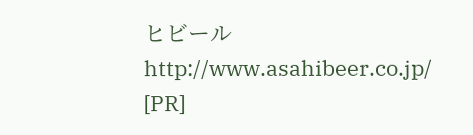ヒビール
http://www.asahibeer.co.jp/
[PR]